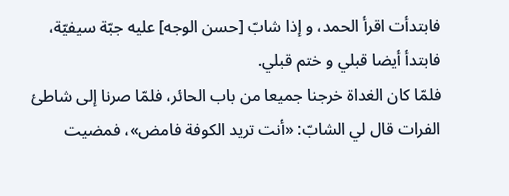فابتدأت اقرأ الحمد، و إذا شابّ [حسن الوجه] عليه جبّة سيفيّة، فابتدأ أيضا قبلي و ختم قبلي.
فلمّا كان الغداة خرجنا جميعا من باب الحائر، فلمّا صرنا إلى شاطئ الفرات قال لي الشابّ: «أنت تريد الكوفة فامض»، فمضيت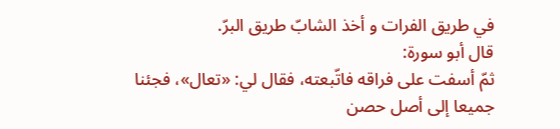في طريق الفرات و أخذ الشابّ طريق البرّ.
قال أبو سورة:
ثمّ أسفت على فراقه فاتّبعته، فقال لي: «تعال»، فجئنا جميعا إلى أصل حصن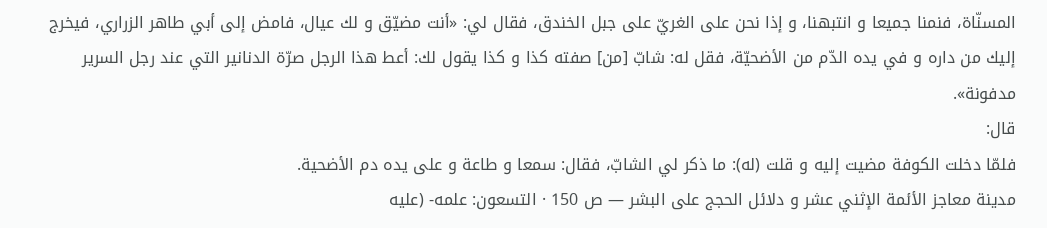المسنّاة، فنمنا جميعا و انتبهنا، و إذا نحن على الغريّ على جبل الخندق، فقال لي: «أنت مضيّق و لك عيال، فامض إلى أبي طاهر الزراري، فيخرج إليك من داره و في يده الدّم من الأضحيّة، فقل له: شابّ [من] صفته كذا و كذا يقول لك: أعط هذا الرجل صرّة الدنانير التي عند رجل السرير مدفونة».
قال:
فلمّا دخلت الكوفة مضيت إليه و قلت (له): ما ذكر لي الشابّ، فقال: سمعا و طاعة و على يده دم الأضحية.
مدينة معاجز الأئمة الإثني عشر و دلائل الحجج على البشر — ص 150 · التسعون: علمه- (عليه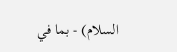السلام) - بما في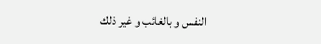النفس و بالغائب و غير ذلك